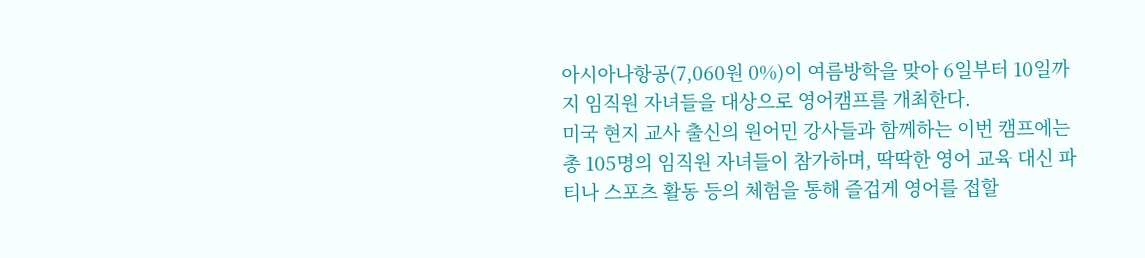아시아나항공(7,060원 0%)이 여름방학을 맞아 6일부터 10일까지 임직원 자녀들을 대상으로 영어캠프를 개최한다.
미국 현지 교사 출신의 원어민 강사들과 함께하는 이번 캠프에는 총 105명의 임직원 자녀들이 참가하며, 딱딱한 영어 교육 대신 파티나 스포츠 활동 등의 체험을 통해 즐겁게 영어를 접할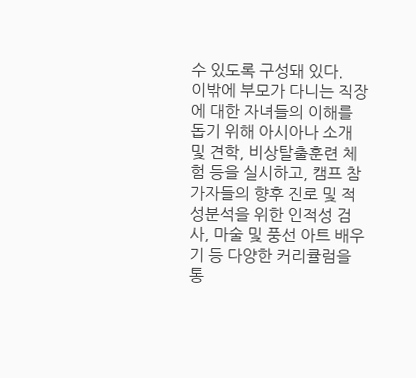수 있도록 구성돼 있다.
이밖에 부모가 다니는 직장에 대한 자녀들의 이해를 돕기 위해 아시아나 소개 및 견학, 비상탈출훈련 체험 등을 실시하고, 캠프 참가자들의 향후 진로 및 적성분석을 위한 인적성 검사, 마술 및 풍선 아트 배우기 등 다양한 커리큘럼을 통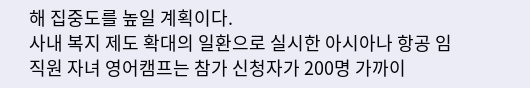해 집중도를 높일 계획이다.
사내 복지 제도 확대의 일환으로 실시한 아시아나 항공 임직원 자녀 영어캠프는 참가 신청자가 200명 가까이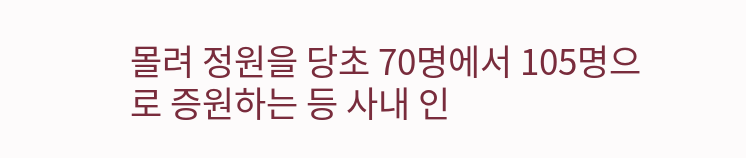몰려 정원을 당초 70명에서 105명으로 증원하는 등 사내 인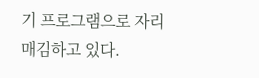기 프로그램으로 자리매김하고 있다.